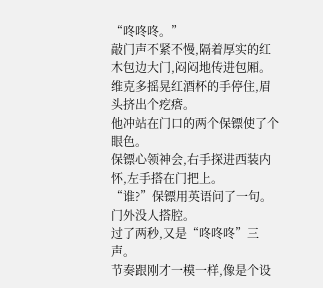“咚咚咚。”
敲门声不紧不慢,隔着厚实的红木包边大门,闷闷地传进包厢。
维克多摇晃红酒杯的手停住,眉头挤出个疙瘩。
他冲站在门口的两个保镖使了个眼色。
保镖心领神会,右手探进西装内怀,左手搭在门把上。
“谁?”保镖用英语问了一句。
门外没人搭腔。
过了两秒,又是“咚咚咚”三声。
节奏跟刚才一模一样,像是个设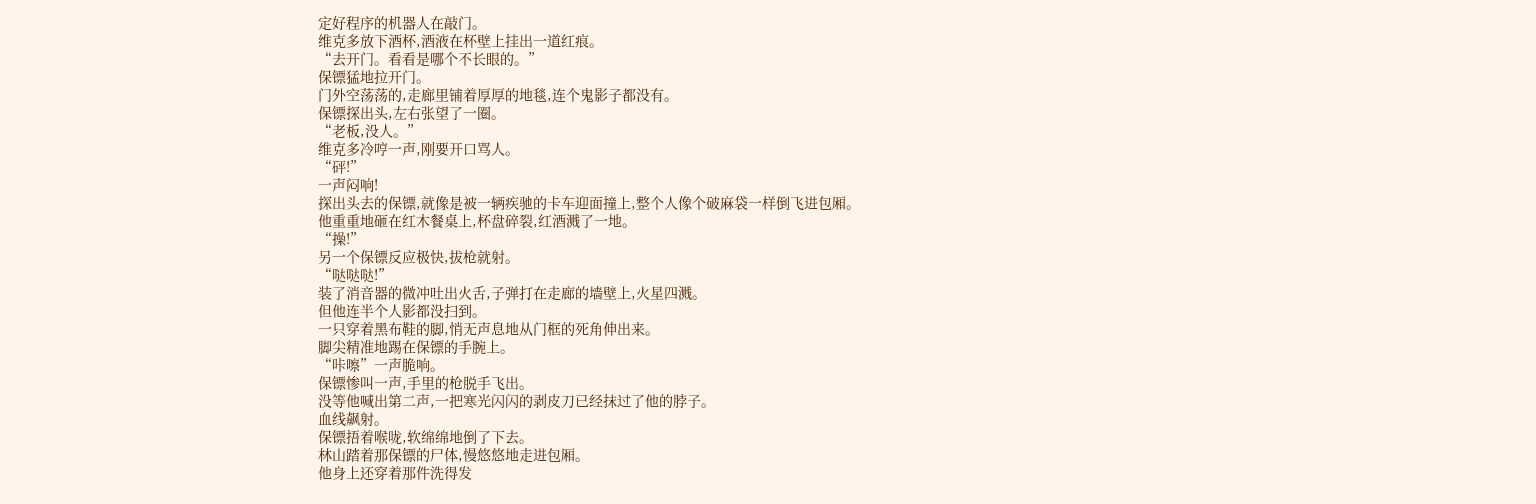定好程序的机器人在敲门。
维克多放下酒杯,酒液在杯壁上挂出一道红痕。
“去开门。看看是哪个不长眼的。”
保镖猛地拉开门。
门外空荡荡的,走廊里铺着厚厚的地毯,连个鬼影子都没有。
保镖探出头,左右张望了一圈。
“老板,没人。”
维克多冷哼一声,刚要开口骂人。
“砰!”
一声闷响!
探出头去的保镖,就像是被一辆疾驰的卡车迎面撞上,整个人像个破麻袋一样倒飞进包厢。
他重重地砸在红木餐桌上,杯盘碎裂,红酒溅了一地。
“操!”
另一个保镖反应极快,拔枪就射。
“哒哒哒!”
装了消音器的微冲吐出火舌,子弹打在走廊的墙壁上,火星四溅。
但他连半个人影都没扫到。
一只穿着黑布鞋的脚,悄无声息地从门框的死角伸出来。
脚尖精准地踢在保镖的手腕上。
“咔嚓”一声脆响。
保镖惨叫一声,手里的枪脱手飞出。
没等他喊出第二声,一把寒光闪闪的剥皮刀已经抹过了他的脖子。
血线飙射。
保镖捂着喉咙,软绵绵地倒了下去。
林山踏着那保镖的尸体,慢悠悠地走进包厢。
他身上还穿着那件洗得发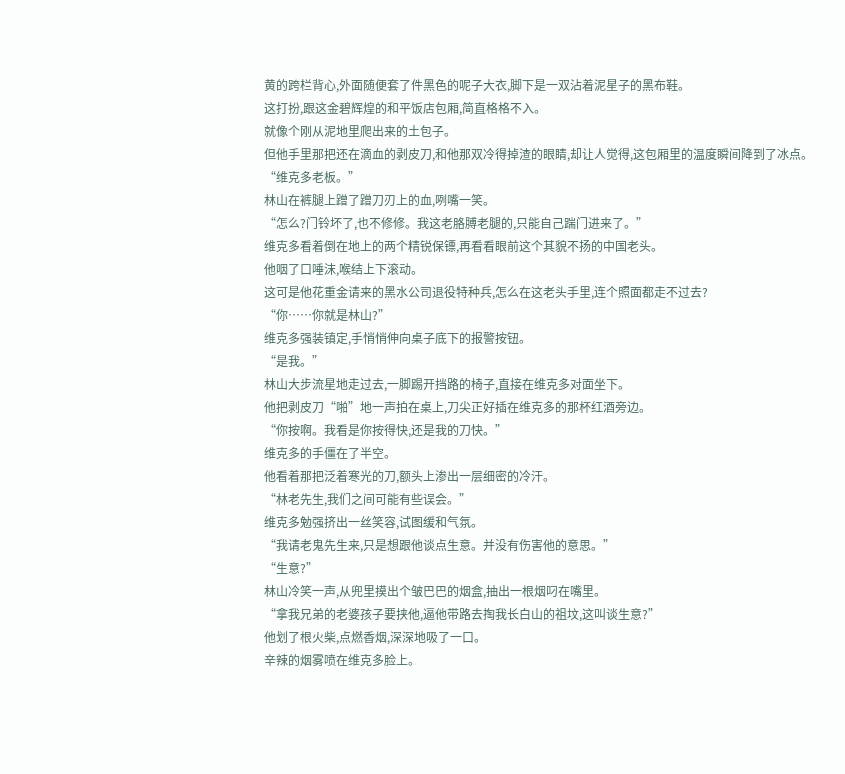黄的跨栏背心,外面随便套了件黑色的呢子大衣,脚下是一双沾着泥星子的黑布鞋。
这打扮,跟这金碧辉煌的和平饭店包厢,简直格格不入。
就像个刚从泥地里爬出来的土包子。
但他手里那把还在滴血的剥皮刀,和他那双冷得掉渣的眼睛,却让人觉得,这包厢里的温度瞬间降到了冰点。
“维克多老板。”
林山在裤腿上蹭了蹭刀刃上的血,咧嘴一笑。
“怎么?门铃坏了,也不修修。我这老胳膊老腿的,只能自己踹门进来了。”
维克多看着倒在地上的两个精锐保镖,再看看眼前这个其貌不扬的中国老头。
他咽了口唾沫,喉结上下滚动。
这可是他花重金请来的黑水公司退役特种兵,怎么在这老头手里,连个照面都走不过去?
“你……你就是林山?”
维克多强装镇定,手悄悄伸向桌子底下的报警按钮。
“是我。”
林山大步流星地走过去,一脚踢开挡路的椅子,直接在维克多对面坐下。
他把剥皮刀“啪”地一声拍在桌上,刀尖正好插在维克多的那杯红酒旁边。
“你按啊。我看是你按得快,还是我的刀快。”
维克多的手僵在了半空。
他看着那把泛着寒光的刀,额头上渗出一层细密的冷汗。
“林老先生,我们之间可能有些误会。”
维克多勉强挤出一丝笑容,试图缓和气氛。
“我请老鬼先生来,只是想跟他谈点生意。并没有伤害他的意思。”
“生意?”
林山冷笑一声,从兜里摸出个皱巴巴的烟盒,抽出一根烟叼在嘴里。
“拿我兄弟的老婆孩子要挟他,逼他带路去掏我长白山的祖坟,这叫谈生意?”
他划了根火柴,点燃香烟,深深地吸了一口。
辛辣的烟雾喷在维克多脸上。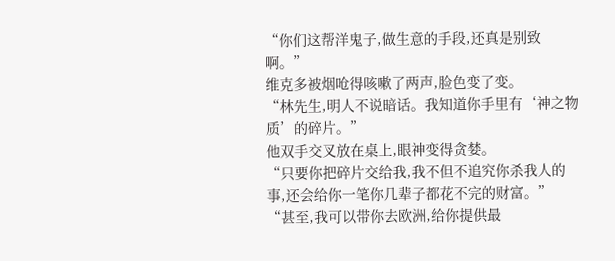“你们这帮洋鬼子,做生意的手段,还真是别致啊。”
维克多被烟呛得咳嗽了两声,脸色变了变。
“林先生,明人不说暗话。我知道你手里有‘神之物质’的碎片。”
他双手交叉放在桌上,眼神变得贪婪。
“只要你把碎片交给我,我不但不追究你杀我人的事,还会给你一笔你几辈子都花不完的财富。”
“甚至,我可以带你去欧洲,给你提供最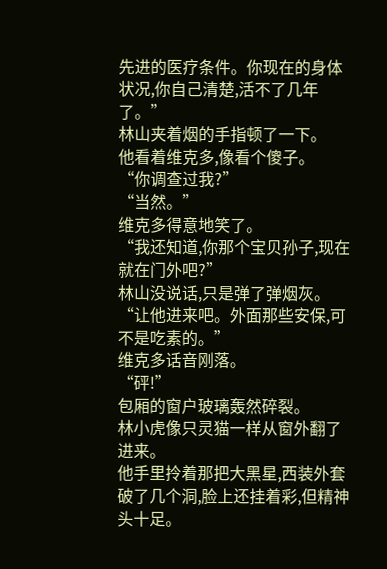先进的医疗条件。你现在的身体状况,你自己清楚,活不了几年了。”
林山夹着烟的手指顿了一下。
他看着维克多,像看个傻子。
“你调查过我?”
“当然。”
维克多得意地笑了。
“我还知道,你那个宝贝孙子,现在就在门外吧?”
林山没说话,只是弹了弹烟灰。
“让他进来吧。外面那些安保,可不是吃素的。”
维克多话音刚落。
“砰!”
包厢的窗户玻璃轰然碎裂。
林小虎像只灵猫一样从窗外翻了进来。
他手里拎着那把大黑星,西装外套破了几个洞,脸上还挂着彩,但精神头十足。